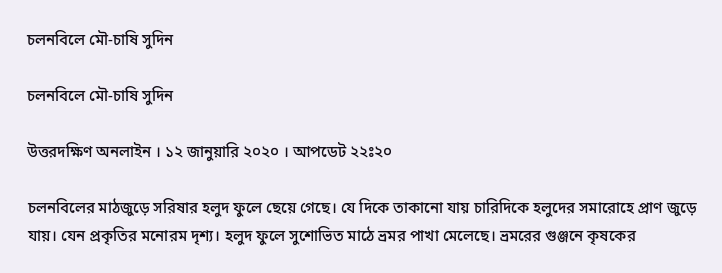চলনবিলে মৌ-চাষি সুদিন

চলনবিলে মৌ-চাষি সুদিন

উত্তরদক্ষিণ অনলাইন । ১২ জানুয়ারি ২০২০ । আপডেট ২২ঃ২০

চলনবিলের মাঠজুড়ে সরিষার হলুদ ফুলে ছেয়ে গেছে। যে দিকে তাকানো যায় চারিদিকে হলুদের সমারোহে প্রাণ জুড়ে যায়। যেন প্রকৃতির মনোরম দৃশ্য। হলুদ ফুলে সুশোভিত মাঠে ভ্রমর পাখা মেলেছে। ভ্রমরের গুঞ্জনে কৃষকের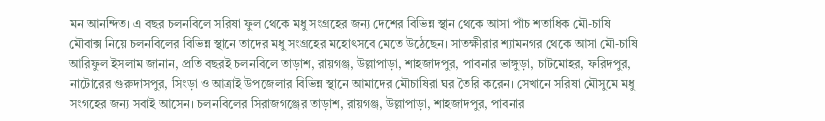মন আনন্দিত। এ বছর চলনবিলে সরিষা ফুল থেকে মধু সংগ্রহের জন্য দেশের বিভিন্ন স্থান থেকে আসা পাঁচ শতাধিক মৌ-চাষি মৌবাক্স নিয়ে চলনবিলের বিভিন্ন স্থানে তাদের মধু সংগ্রহের মহোৎসবে মেতে উঠেছেন। সাতক্ষীরার শ্যামনগর থেকে আসা মৌ-চাষি আরিফুল ইসলাম জানান, প্রতি বছরই চলনবিলে তাড়াশ, রায়গঞ্জ, উল্লাপাড়া, শাহজাদপুর, পাবনার ভাঙ্গুড়া, চাটমোহর, ফরিদপুর, নাটোরের গুরুদাসপুর, সিংড়া ও আত্রাই উপজেলার বিভিন্ন স্থানে আমাদের মৌচাষিরা ঘর তৈরি করেন। সেখানে সরিষা মৌসুমে মধু সংগহের জন্য সবাই আসেন। চলনবিলের সিরাজগঞ্জের তাড়াশ, রায়গঞ্জ, উল্লাপাড়া, শাহজাদপুর, পাবনার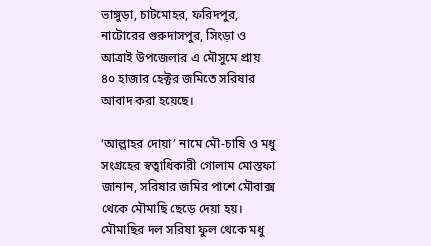ভাঙ্গুড়া, চাটমোহর, ফরিদপুর, নাটোরের গুরুদাসপুর, সিংড়া ও আত্রাই উপজেলার এ মৌসুমে প্রায় ৪০ হাজার হেক্টর জমিতে সরিষার আবাদ করা হয়েছে।

‘আল্লাহর দোয়া’ নামে মৌ-চাষি ও মধু সংগ্রহের স্বত্বাধিকারী গোলাম মোস্তফা জানান, সরিষার জমির পাশে মৌবাক্স থেকে মৌমাছি ছেড়ে দেয়া হয়। মৌমাছির দল সরিষা ফুল থেকে মধু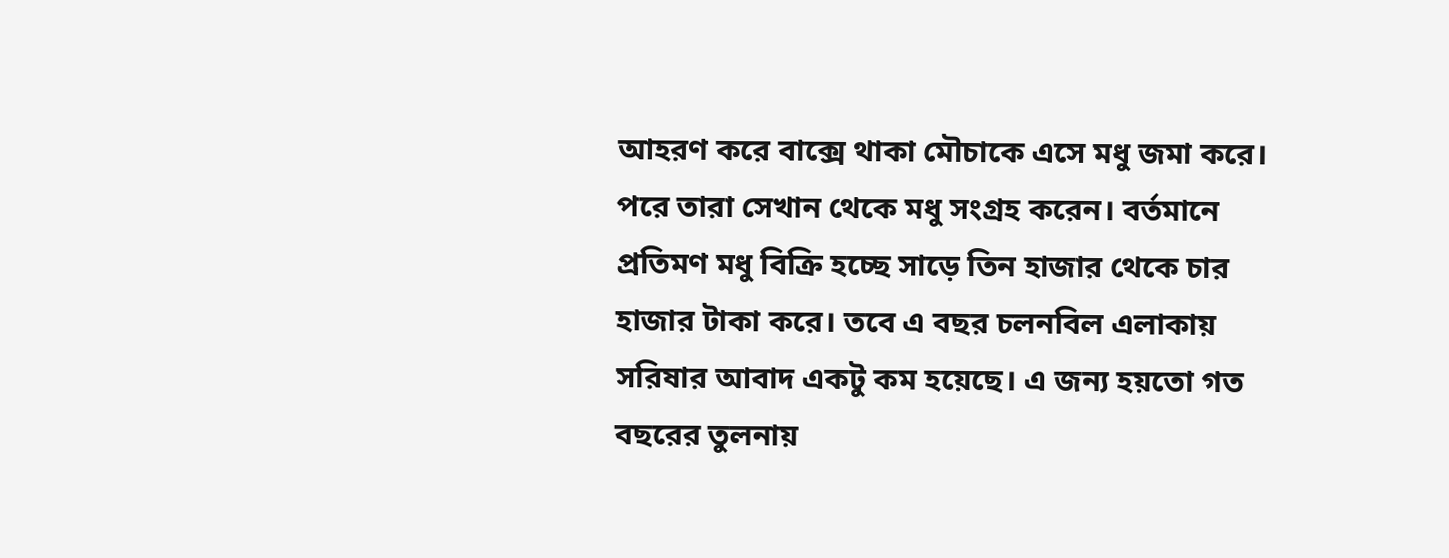আহরণ করে বাক্সে থাকা মৌচাকে এসে মধু জমা করে। পরে তারা সেখান থেকে মধু সংগ্রহ করেন। বর্তমানে প্রতিমণ মধু বিক্রি হচ্ছে সাড়ে তিন হাজার থেকে চার হাজার টাকা করে। তবে এ বছর চলনবিল এলাকায় সরিষার আবাদ একটু কম হয়েছে। এ জন্য হয়তো গত বছরের তুলনায়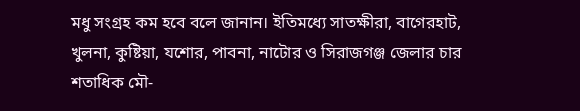মধু সংগ্রহ কম হবে বলে জানান। ইতিমধ্যে সাতক্ষীরা, বাগেরহাট, খুলনা, কুষ্টিয়া, যশোর, পাবনা, নাটোর ও সিরাজগঞ্জ জেলার চার শতাধিক মৌ-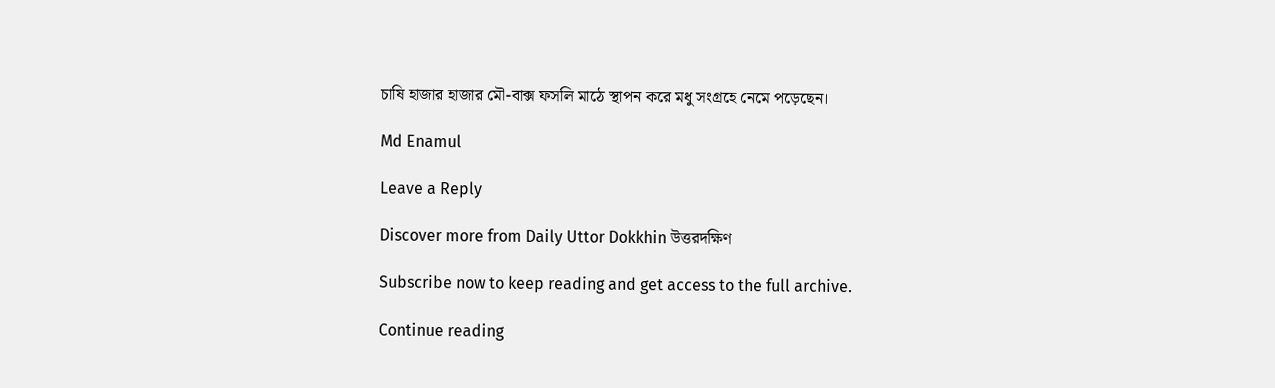চাষি হাজার হাজার মৌ-বাক্স ফসলি মাঠে স্থাপন করে মধু সংগ্রহে নেমে পড়েছেন।

Md Enamul

Leave a Reply

Discover more from Daily Uttor Dokkhin উত্তরদক্ষিণ

Subscribe now to keep reading and get access to the full archive.

Continue reading